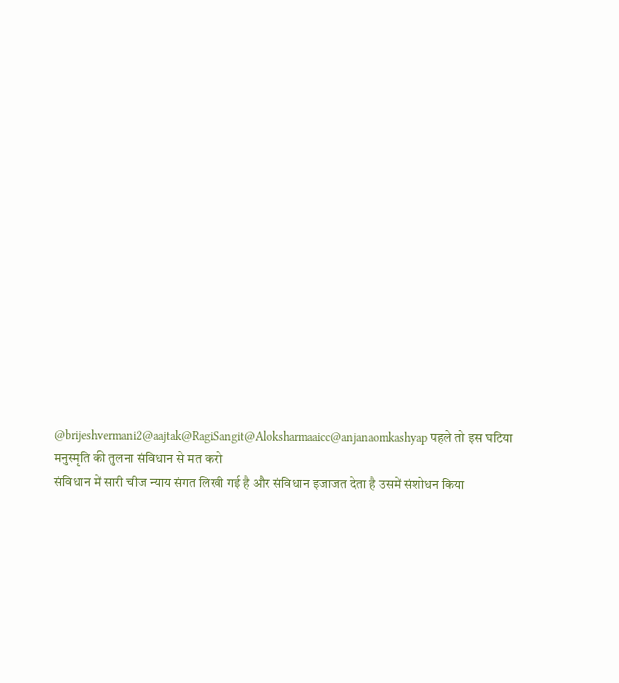@brijeshvermani2@aajtak@RagiSangit@Aloksharmaaicc@anjanaomkashyap पहले तो इस घटिया मनुस्मृति की तुलना संविधान से मत करो
संविधान में सारी चीज न्याय संगत लिखी गई है और संविधान इजाजत देता है उसमें संशोधन किया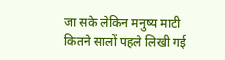जा सके लेकिन मनुष्य माटी कितने सालों पहले लिखी गई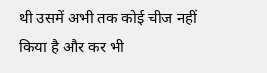थी उसमें अभी तक कोई चीज नहीं किया है और कर भी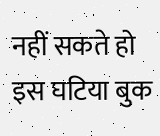नहीं सकते हो इस घटिया बुक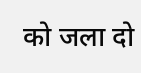को जला दो